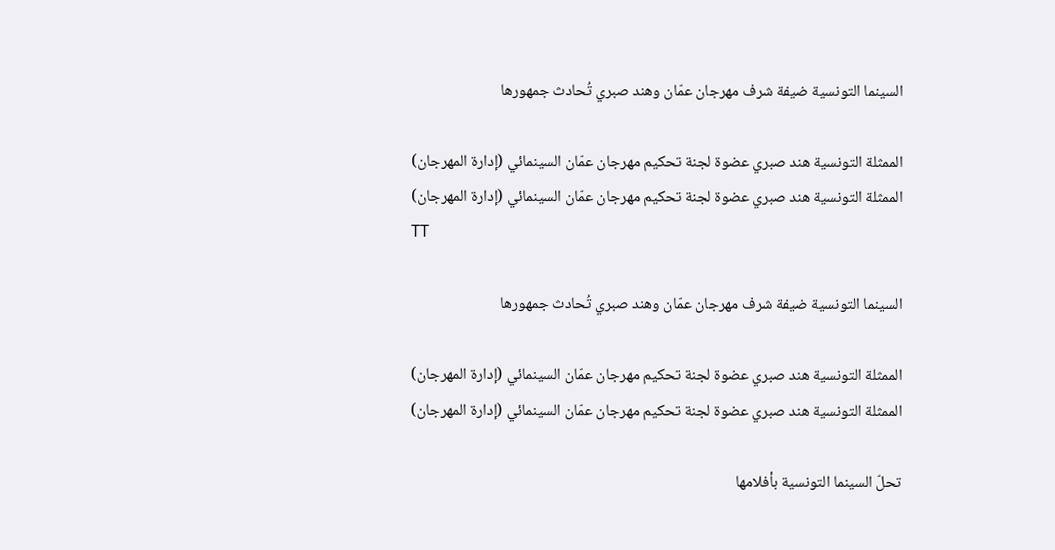السينما التونسية ضيفة شرف مهرجان عمّان وهند صبري تُحادث جمهورها

الممثلة التونسية هند صبري عضوة لجنة تحكيم مهرجان عمّان السينمائي (إدارة المهرجان)
الممثلة التونسية هند صبري عضوة لجنة تحكيم مهرجان عمّان السينمائي (إدارة المهرجان)
TT

السينما التونسية ضيفة شرف مهرجان عمّان وهند صبري تُحادث جمهورها

الممثلة التونسية هند صبري عضوة لجنة تحكيم مهرجان عمّان السينمائي (إدارة المهرجان)
الممثلة التونسية هند صبري عضوة لجنة تحكيم مهرجان عمّان السينمائي (إدارة المهرجان)

تحلّ السينما التونسية بأفلامها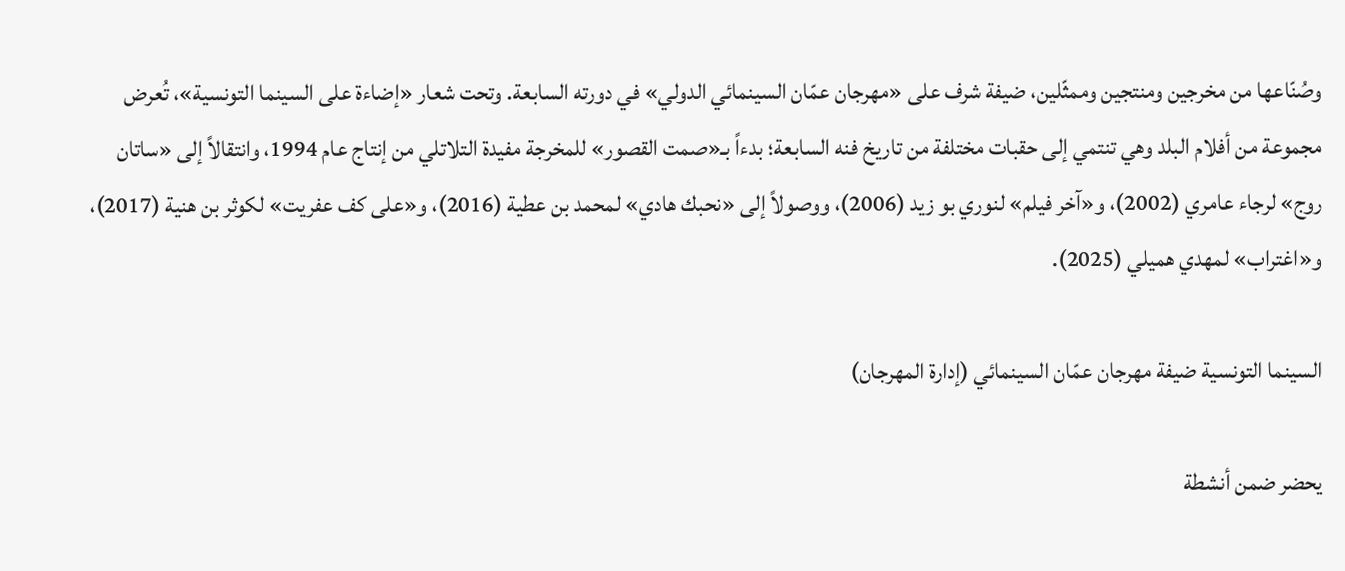وصُنّاعها من مخرجين ومنتجين وممثّلين، ضيفة شرف على «مهرجان عمّان السينمائي الدولي» في دورته السابعة. وتحت شعار «إضاءة على السينما التونسية»، تُعرض مجموعة من أفلام البلد وهي تنتمي إلى حقبات مختلفة من تاريخ فنه السابعة؛ بدءاً بـ«صمت القصور» للمخرجة مفيدة التلاتلي من إنتاج عام 1994، وانتقالاً إلى «ساتان روج» لرجاء عامري (2002)، و«آخر فيلم» لنوري بو زيد (2006)، ووصولاً إلى «نحبك هادي» لمحمد بن عطية (2016)، و«على كف عفريت» لكوثر بن هنية (2017)، و«اغتراب» لمهدي هميلي (2025).

السينما التونسية ضيفة مهرجان عمّان السينمائي (إدارة المهرجان)

يحضر ضمن أنشطة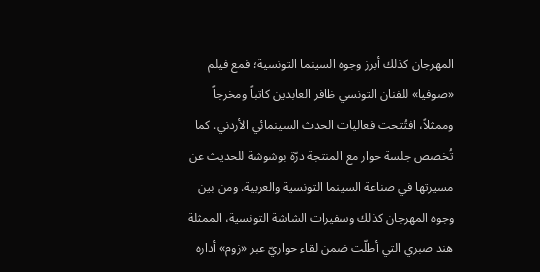المهرجان كذلك أبرز وجوه السينما التونسية؛ فمع فيلم «صوفيا» للفنان التونسي ظافر العابدين كاتباً ومخرجاً وممثلاً، افتُتحت فعاليات الحدث السينمائي الأردني. كما تُخصص جلسة حوار مع المنتجة درّة بوشوشة للحديث عن مسيرتها في صناعة السينما التونسية والعربية. ومن بين وجوه المهرجان كذلك وسفيرات الشاشة التونسية، الممثلة هند صبري التي أطلّت ضمن لقاء حواريّ عبر «زوم» أداره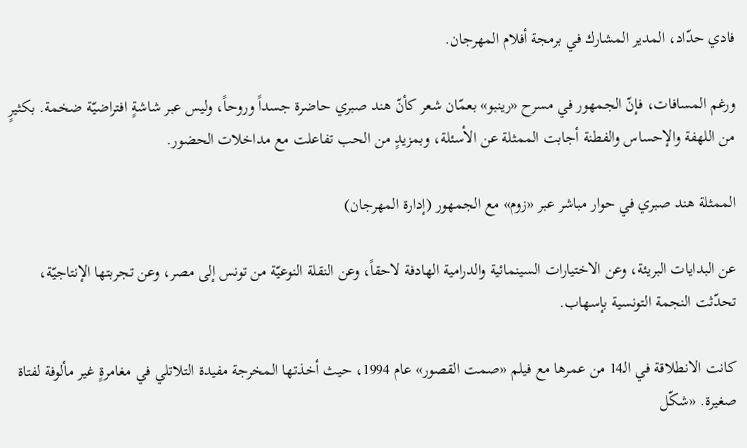فادي حدّاد، المدير المشارك في برمجة أفلام المهرجان.

ورغم المسافات، فإنّ الجمهور في مسرح «رينبو» بعمّان شعر كأنّ هند صبري حاضرة جسداً وروحاً، وليس عبر شاشةٍ افتراضيّة ضخمة. بكثيرٍ من اللهفة والإحساس والفطنة أجابت الممثلة عن الأسئلة، وبمزيدٍ من الحب تفاعلت مع مداخلات الحضور.

الممثلة هند صبري في حوار مباشر عبر «زوم» مع الجمهور (إدارة المهرجان)

عن البدايات البريئة، وعن الاختيارات السينمائية والدرامية الهادفة لاحقاً، وعن النقلة النوعيّة من تونس إلى مصر، وعن تجربتها الإنتاجيّة، تحدّثت النجمة التونسية بإسهاب.

كانت الانطلاقة في الـ14 من عمرها مع فيلم «صمت القصور» عام 1994، حيث أخذتها المخرجة مفيدة التلاتلي في مغامرةٍ غير مألوفة لفتاة صغيرة. «شكّل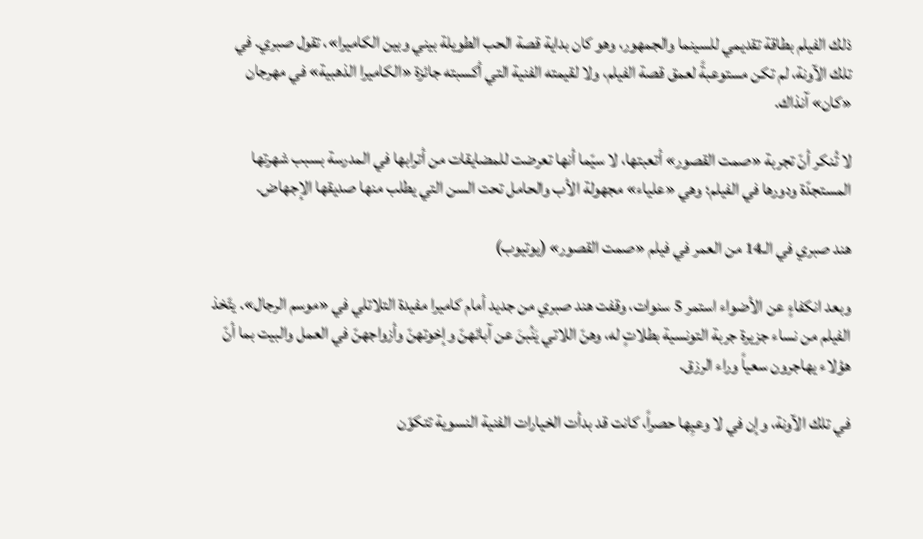ذلك الفيلم بطاقة تقديمي للسينما والجمهور، وهو كان بداية قصة الحب الطويلة بيني وبين الكاميرا»، تقول صبري. في تلك الآونة، لم تكن مستوعبةً لعمق قصة الفيلم، ولا لقيمته الفنية التي أكسبته جائزة «الكاميرا الذهبية» في مهرجان «كان» آنذاك.

لا تُنكر أنّ تجربة «صمت القصور» أتعبتها، لا سيّما أنها تعرضت للمضايقات من أترابها في المدرسة بسبب شهرتها المستجدّة ودورها في الفيلم؛ وهي «علياء» مجهولة الأب والحامل تحت السن التي يطلب منها صديقها الإجهاض.

هند صبري في الـ14 من العمر في فيلم «صمت القصور» (يوتيوب)

وبعد انكفاءٍ عن الأضواء استمر 5 سنوات، وقفت هند صبري من جديد أمام كاميرا مفيدة التلاتلي في «موسم الرجال». يتّخذ الفيلم من نساء جزيرة جربة التونسية بطلاتٍ له، وهنّ اللاتي يَنُبنَ عن آبائهنّ وإخوتهنّ وأزواجهنّ في العمل والبيت بما أنّ هؤلاء يهاجرون سعياً وراء الرزق.

في تلك الآونة، وإن في لا وعيِها حصراً، كانت قد بدأت الخيارات الفنية النسوية تتكوّن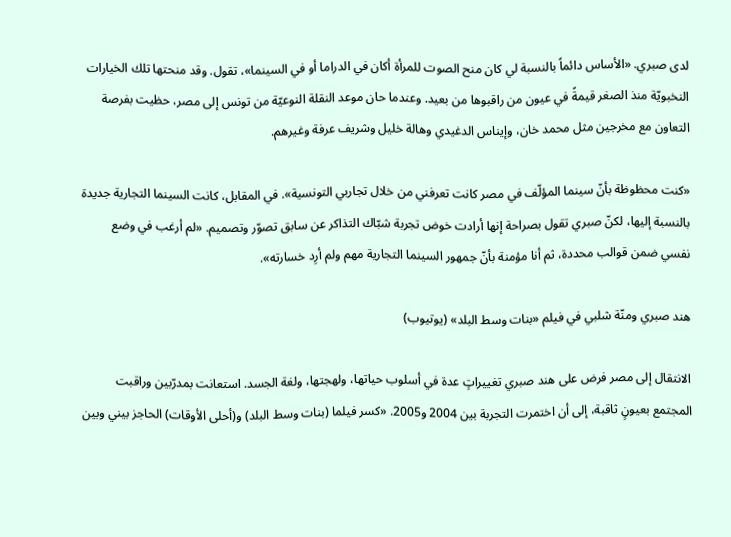لدى صبري. «الأساس دائماً بالنسبة لي كان منح الصوت للمرأة أكان في الدراما أو في السينما»، تقول. وقد منحتها تلك الخيارات النخبويّة منذ الصغر قيمةً في عيون من راقبوها من بعيد. وعندما حان موعد النقلة النوعيّة من تونس إلى مصر، حظيت بفرصة التعاون مع مخرجين مثل محمد خان، وإيناس الدغيدي وهالة خليل وشريف عرفة وغيرهم.

«كنت محظوظة بأنّ سينما المؤلّف في مصر كانت تعرفني من خلال تجاربي التونسية». في المقابل، كانت السينما التجارية جديدة بالنسبة إليها، لكنّ صبري تقول بصراحة إنها أرادت خوض تجربة شبّاك التذاكر عن سابق تصوّر وتصميم. «لم أرغب في وضع نفسي ضمن قوالب محددة، ثم أنا مؤمنة بأنّ جمهور السينما التجارية مهم ولم أرِد خسارته».

هند صبري ومنّة شلبي في فيلم «بنات وسط البلد» (يوتيوب)

الانتقال إلى مصر فرض على هند صبري تغييراتٍ عدة في أسلوب حياتها، ولهجتها، ولغة الجسد. استعانت بمدرّبين وراقبت المجتمع بعيونٍ ثاقبة، إلى أن اختمرت التجربة بين 2004 و2005. «كسر فيلما (بنات وسط البلد) و(أحلى الأوقات) الحاجز بيني وبين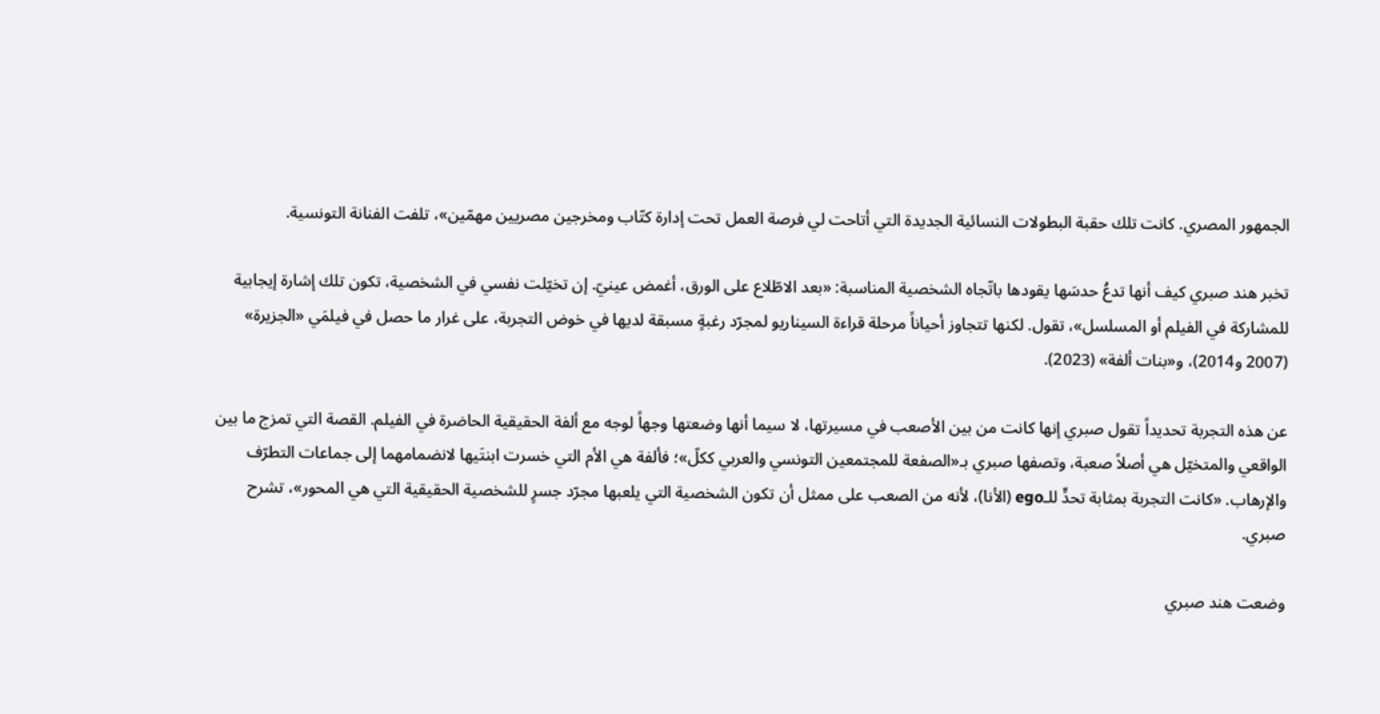الجمهور المصري. كانت تلك حقبة البطولات النسائية الجديدة التي أتاحت لي فرصة العمل تحت إدارة كتّاب ومخرجين مصريين مهمّين»، تلفت الفنانة التونسية.

تخبر هند صبري كيف أنها تدعُ حدسَها يقودها باتّجاه الشخصية المناسبة: «بعد الاطّلاع على الورق، أغمض عينيّ. إن تخيّلت نفسي في الشخصية، تكون تلك إشارة إيجابية للمشاركة في الفيلم أو المسلسل»، تقول. لكنها تتجاوز أحياناً مرحلة قراءة السيناريو لمجرّد رغبةٍ مسبقة لديها في خوض التجربة، على غرار ما حصل في فيلمَي «الجزيرة» (2007 و2014)، و«بنات ألفة» (2023).

عن هذه التجربة تحديداً تقول صبري إنها كانت من بين الأصعب في مسيرتها، لا سيما أنها وضعتها وجهاً لوجه مع ألفة الحقيقية الحاضرة في الفيلم. القصة التي تمزج ما بين الواقعي والمتخيّل هي أصلاً صعبة، وتصفها صبري بـ«الصفعة للمجتمعين التونسي والعربي ككلّ»؛ فألفة هي الأم التي خسرت ابنتَيها لانضمامهما إلى جماعات التطرّف والإرهاب. «كانت التجربة بمثابة تحدٍّ للـego (الأنا)، لأنه من الصعب على ممثل أن تكون الشخصية التي يلعبها مجرّد جسرٍ للشخصية الحقيقية التي هي المحور»، تشرح صبري.

وضعت هند صبري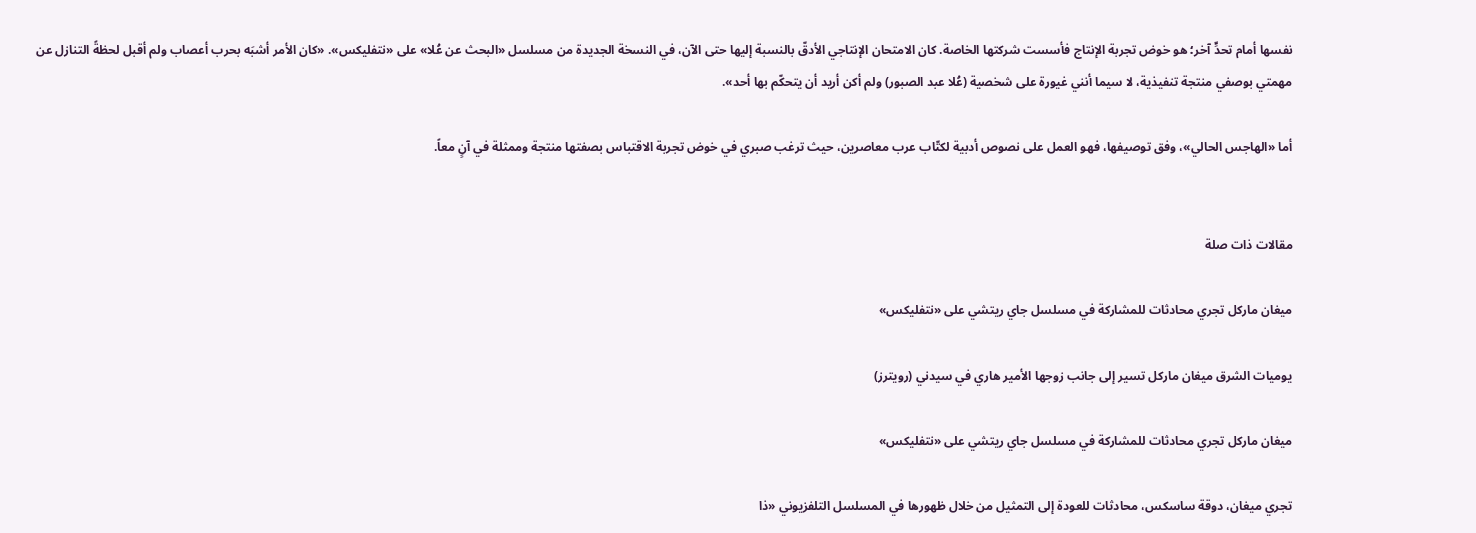نفسها أمام تحدٍّ آخر؛ هو خوض تجربة الإنتاج فأسست شركتها الخاصة. كان الامتحان الإنتاجي الأدقّ بالنسبة إليها حتى الآن، في النسخة الجديدة من مسلسل «البحث عن عُلا» على «نتفليكس». «كان الأمر أشبَه بحرب أعصاب ولم أقبل لحظةً التنازل عن مهمتي بوصفي منتجة تنفيذية، لا سيما أنني غيورة على شخصية (عُلا عبد الصبور) ولم أكن أريد أن يتحكّم بها أحد».

أما «الهاجس الحالي»، وفق توصيفها، فهو العمل على نصوص أدبية لكتّاب عرب معاصرين، حيث ترغب صبري في خوض تجربة الاقتباس بصفتها منتجة وممثلة في آنٍ معاً.


مقالات ذات صلة

ميغان ماركل تجري محادثات للمشاركة في مسلسل جاي ريتشي على «نتفليكس»

يوميات الشرق ميغان ماركل تسير إلى جانب زوجها الأمير هاري في سيدني (رويترز)

ميغان ماركل تجري محادثات للمشاركة في مسلسل جاي ريتشي على «نتفليكس»

تجري ميغان، دوقة ساسكس، محادثات للعودة إلى التمثيل من خلال ظهورها في المسلسل التلفزيوني «ذا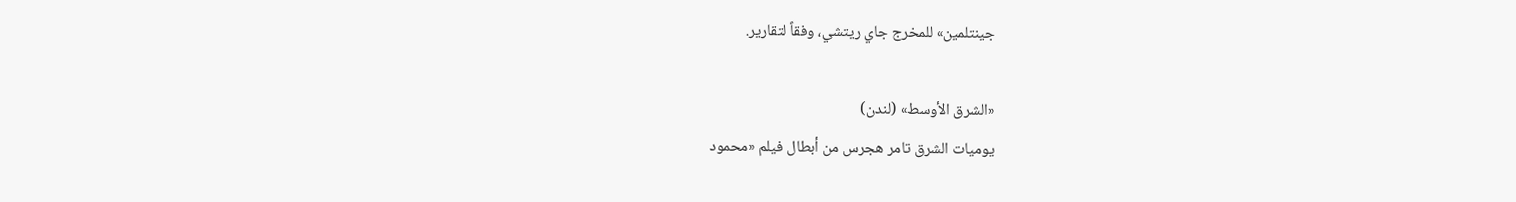جينتلمين» للمخرج جاي ريتشي، وفقاً لتقارير.

«الشرق الأوسط» (لندن)
يوميات الشرق تامر هجرس من أبطال فيلم «محمود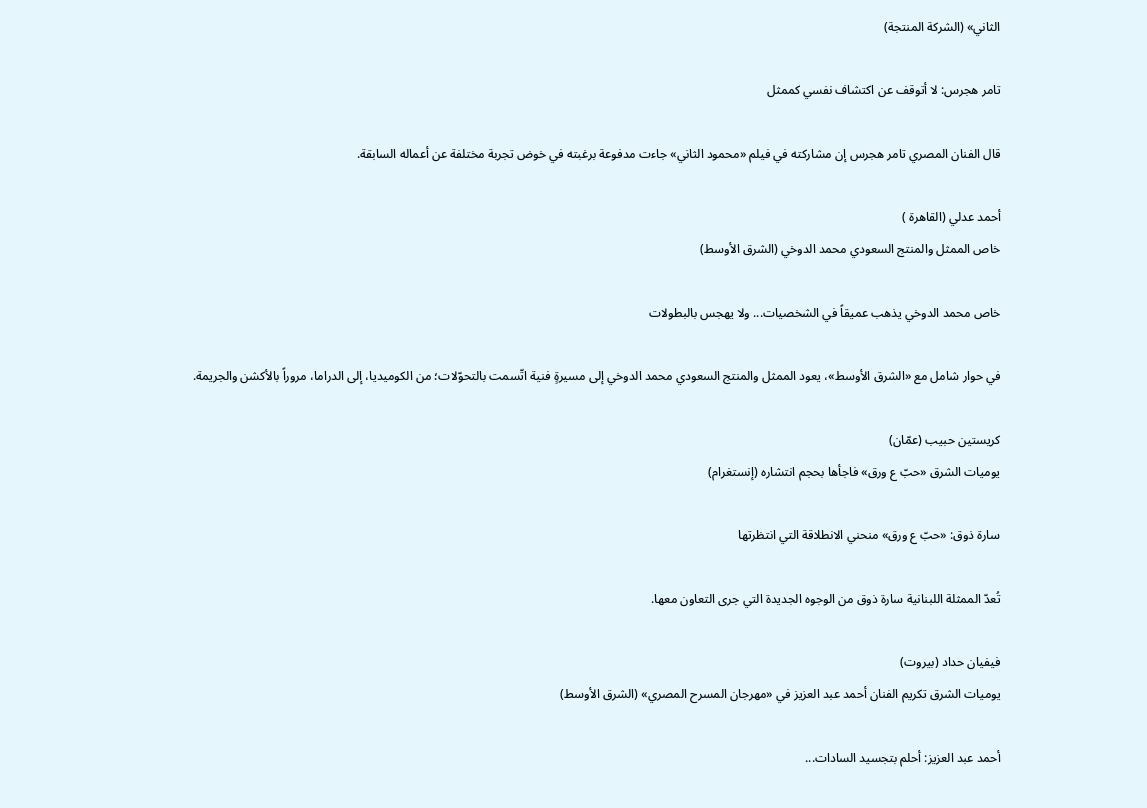الثاني» (الشركة المنتجة)

تامر هجرس: لا أتوقف عن اكتشاف نفسي كممثل

قال الفنان المصري تامر هجرس إن مشاركته في فيلم «محمود الثاني» جاءت مدفوعة برغبته في خوض تجربة مختلفة عن أعماله السابقة.

أحمد عدلي (القاهرة )
خاص الممثل والمنتج السعودي محمد الدوخي (الشرق الأوسط)

خاص محمد الدوخي يذهب عميقاً في الشخصيات... ولا يهجس بالبطولات

في حوار شامل مع «الشرق الأوسط»، يعود الممثل والمنتج السعودي محمد الدوخي إلى مسيرةٍ فنية اتّسمت بالتحوّلات؛ من الكوميديا، إلى الدراما، مروراً بالأكشن والجريمة.

كريستين حبيب (عمّان)
يوميات الشرق «حبّ ع ورق» فاجأها بحجم انتشاره (إنستغرام)

سارة ذوق: «حبّ ع ورق» منحني الانطلاقة التي انتظرتها

تُعدّ الممثلة اللبنانية سارة ذوق من الوجوه الجديدة التي جرى التعاون معها.

فيفيان حداد (بيروت)
يوميات الشرق تكريم الفنان أحمد عبد العزيز في «مهرجان المسرح المصري» (الشرق الأوسط)

أحمد عبد العزيز: أحلم بتجسيد السادات...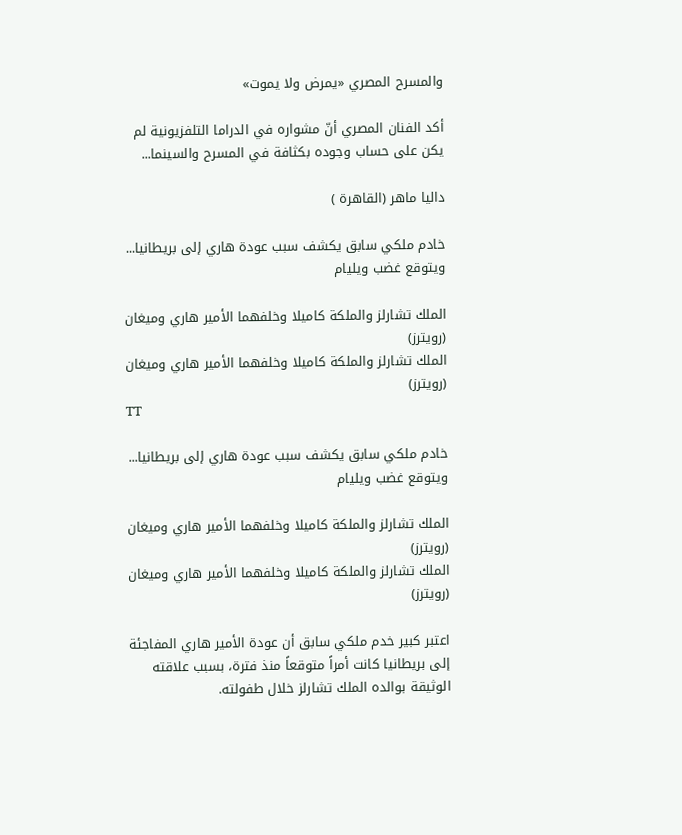والمسرح المصري «يمرض ولا يموت»

أكد الفنان المصري أنّ مشواره في الدراما التلفزيونية لم يكن على حساب وجوده بكثافة في المسرح والسينما...

داليا ماهر (القاهرة )

خادم ملكي سابق يكشف سبب عودة هاري إلى بريطانيا... ويتوقع غضب ويليام

الملك تشارلز والملكة كاميلا وخلفهما الأمير هاري وميغان (رويترز)
الملك تشارلز والملكة كاميلا وخلفهما الأمير هاري وميغان (رويترز)
TT

خادم ملكي سابق يكشف سبب عودة هاري إلى بريطانيا... ويتوقع غضب ويليام

الملك تشارلز والملكة كاميلا وخلفهما الأمير هاري وميغان (رويترز)
الملك تشارلز والملكة كاميلا وخلفهما الأمير هاري وميغان (رويترز)

اعتبر كبير خدم ملكي سابق أن عودة الأمير هاري المفاجئة إلى بريطانيا كانت أمراً متوقعاً منذ فترة، بسبب علاقته الوثيقة بوالده الملك تشارلز خلال طفولته.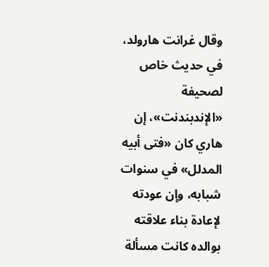وقال غرانت هارولد، في حديث خاص لصحيفة «الإندبندنت»، إن هاري كان «فتى أبيه المدلل» في سنوات شبابه، وإن عودته لإعادة بناء علاقته بوالده كانت مسألة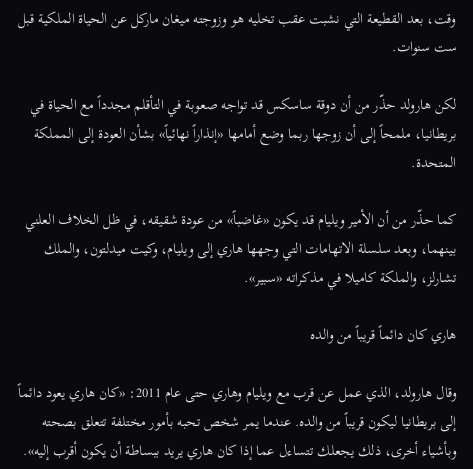وقت، بعد القطيعة التي نشبت عقب تخليه هو وزوجته ميغان ماركل عن الحياة الملكية قبل ست سنوات.

لكن هارولد حذّر من أن دوقة ساسكس قد تواجه صعوبة في التأقلم مجدداً مع الحياة في بريطانيا، ملمحاً إلى أن زوجها ربما وضع أمامها «إنذاراً نهائياً» بشأن العودة إلى المملكة المتحدة.

كما حذّر من أن الأمير ويليام قد يكون «غاضباً» من عودة شقيقه، في ظل الخلاف العلني بينهما، وبعد سلسلة الاتهامات التي وجهها هاري إلى ويليام، وكيت ميدلتون، والملك تشارلز، والملكة كاميلا في مذكراته «سبير».

هاري كان دائماً قريباً من والده

وقال هارولد، الذي عمل عن قرب مع ويليام وهاري حتى عام 2011: «كان هاري يعود دائماً إلى بريطانيا ليكون قريباً من والده. عندما يمر شخص تحبه بأمور مختلفة تتعلق بصحته وبأشياء أخرى، ذلك يجعلك تتساءل عما إذا كان هاري يريد ببساطة أن يكون أقرب إليه».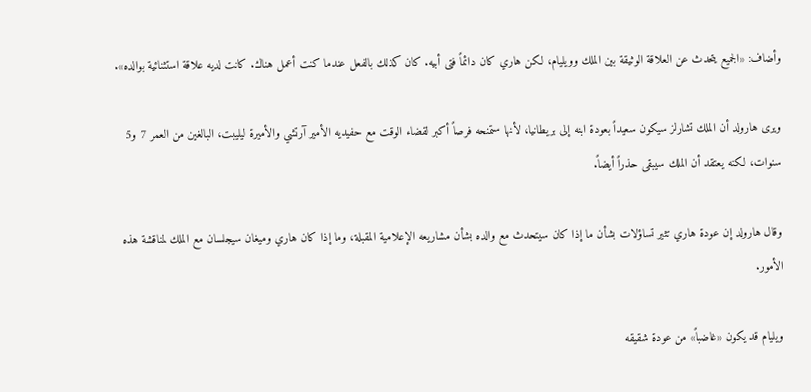وأضاف: «الجميع يتحدث عن العلاقة الوثيقة بين الملك وويليام، لكن هاري كان دائماً فتى أبيه. كان كذلك بالفعل عندما كنت أعمل هناك. كانت لديه علاقة استثنائية بوالده».

ويرى هارولد أن الملك تشارلز سيكون سعيداً بعودة ابنه إلى بريطانيا، لأنها ستمنحه فرصاً أكبر لقضاء الوقت مع حفيديه الأمير آرتشي والأميرة ليليبت، البالغين من العمر 7 و5 سنوات، لكنه يعتقد أن الملك سيبقى حذراً أيضاً.

وقال هارولد إن عودة هاري تثير تساؤلات بشأن ما إذا كان سيتحدث مع والده بشأن مشاريعه الإعلامية المقبلة، وما إذا كان هاري وميغان سيجلسان مع الملك لمناقشة هذه الأمور.

ويليام قد يكون «غاضباً» من عودة شقيقه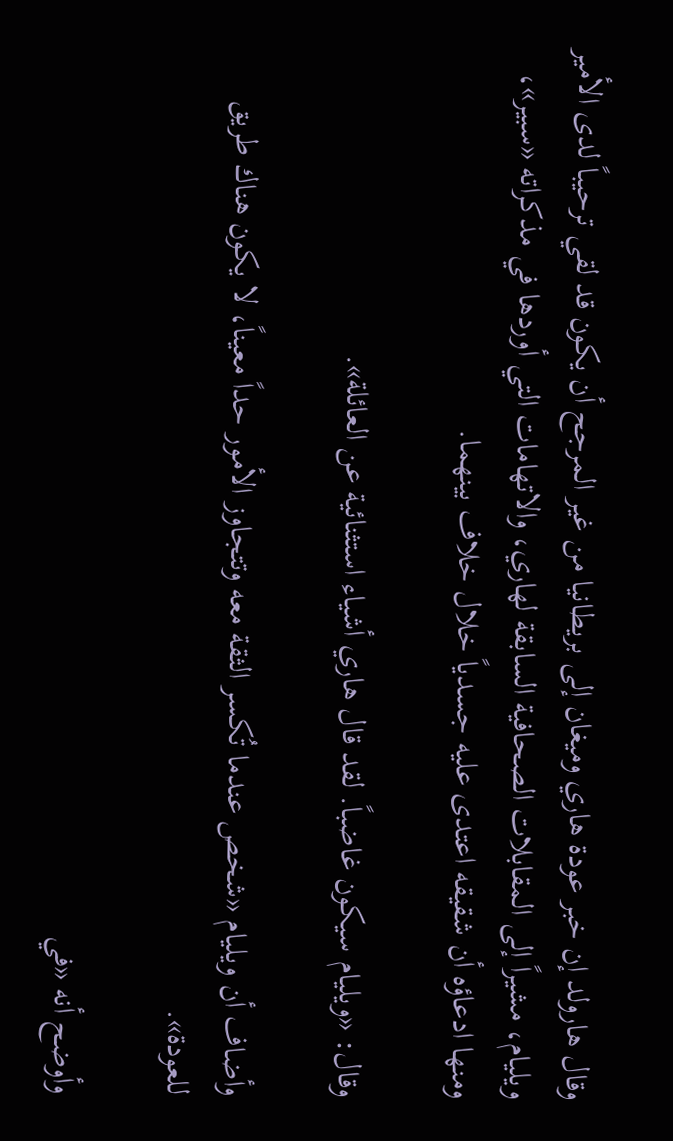وقال هارولد إن خبر عودة هاري وميغان إلى بريطانيا من غير المرجح أن يكون قد لقي ترحيباً لدى الأمير ويليام، مشيراً إلى المقابلات الصحافية السابقة لهاري، والاتهامات التي أوردها في مذكراته «سبير»، ومنها ادعاؤه أن شقيقه اعتدى عليه جسدياً خلال خلاف بينهما.

وقال: «ويليام سيكون غاضباً. لقد قال هاري أشياء استثنائية عن العائلة».

وأضاف أن ويليام «شخص عندما تُكسر الثقة معه وتتجاوز الأمور حداً معيناً، لا يكون هناك طريق للعودة».

وأوضح أنه «في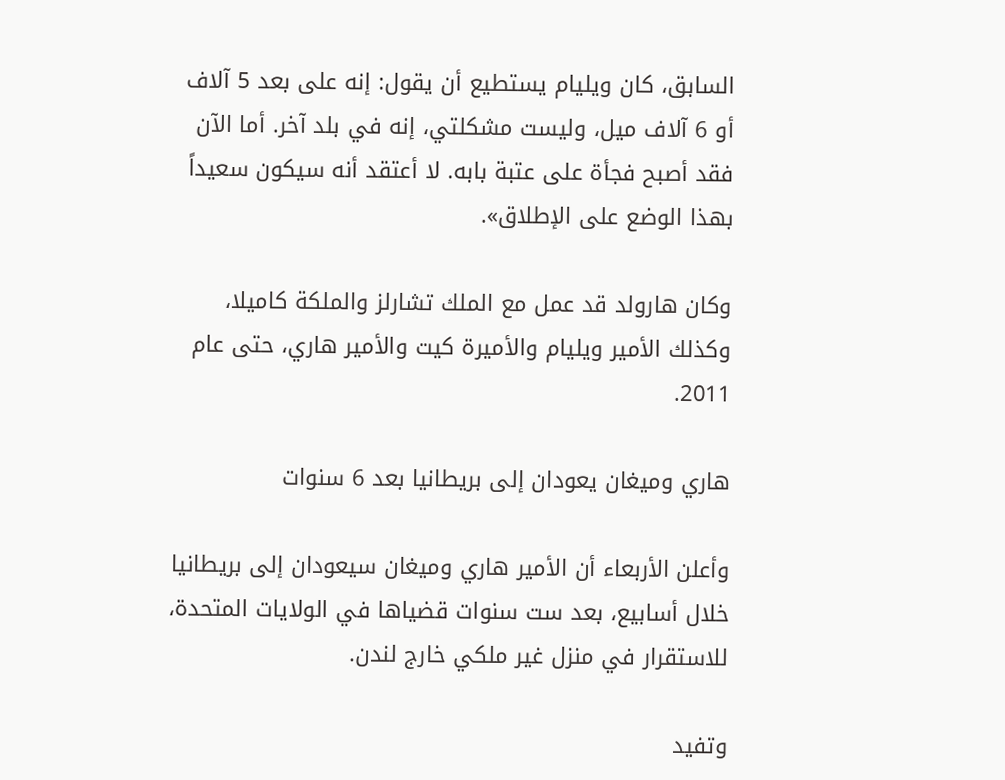السابق، كان ويليام يستطيع أن يقول: إنه على بعد 5 آلاف أو 6 آلاف ميل، وليست مشكلتي، إنه في بلد آخر. أما الآن فقد أصبح فجأة على عتبة بابه. لا أعتقد أنه سيكون سعيداً بهذا الوضع على الإطلاق».

وكان هارولد قد عمل مع الملك تشارلز والملكة كاميلا، وكذلك الأمير ويليام والأميرة كيت والأمير هاري، حتى عام 2011.

هاري وميغان يعودان إلى بريطانيا بعد 6 سنوات

وأعلن الأربعاء أن الأمير هاري وميغان سيعودان إلى بريطانيا خلال أسابيع، بعد ست سنوات قضياها في الولايات المتحدة، للاستقرار في منزل غير ملكي خارج لندن.

وتفيد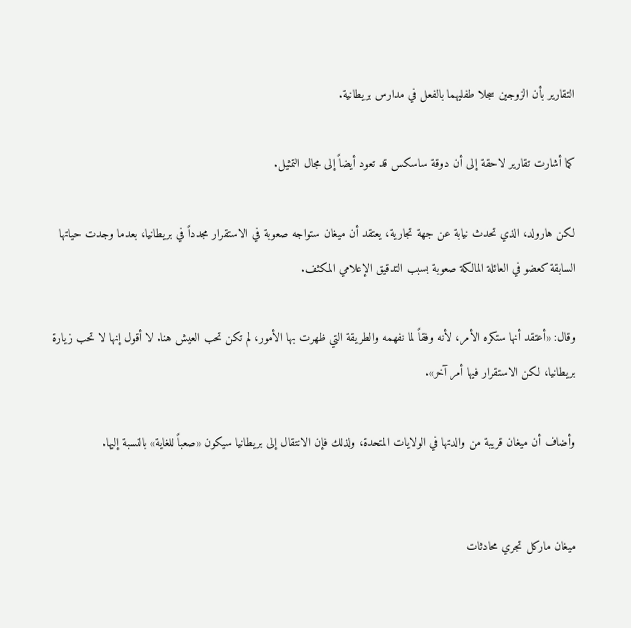التقارير بأن الزوجين سجلا طفليهما بالفعل في مدارس بريطانية.

كما أشارت تقارير لاحقة إلى أن دوقة ساسكس قد تعود أيضاً إلى مجال التمثيل.

لكن هارولد، الذي تحدث نيابة عن جهة تجارية، يعتقد أن ميغان ستواجه صعوبة في الاستقرار مجدداً في بريطانيا، بعدما وجدت حياتها السابقة كعضو في العائلة المالكة صعوبة بسبب التدقيق الإعلامي المكثف.

وقال: «أعتقد أنها ستكره الأمر، لأنه وفقاً لما نفهمه والطريقة التي ظهرت بها الأمور، لم تكن تحب العيش هنا. لا أقول إنها لا تحب زيارة بريطانيا، لكن الاستقرار فيها أمر آخر».

وأضاف أن ميغان قريبة من والدتها في الولايات المتحدة، ولذلك فإن الانتقال إلى بريطانيا سيكون «صعباً للغاية» بالنسبة إليها.


ميغان ماركل تجري محادثات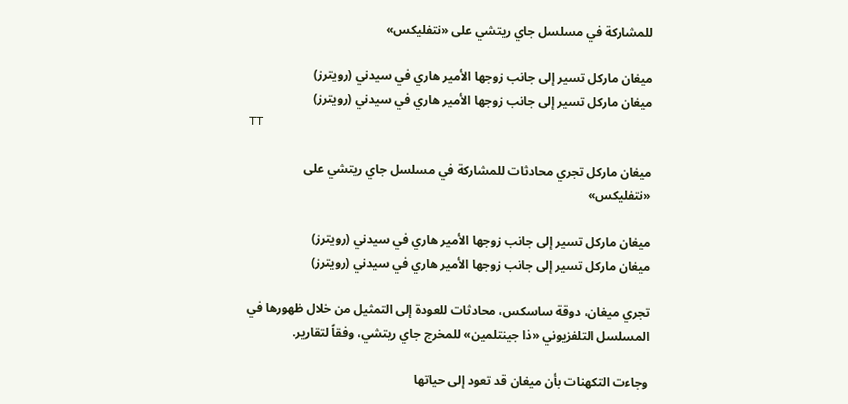للمشاركة في مسلسل جاي ريتشي على «نتفليكس»

ميغان ماركل تسير إلى جانب زوجها الأمير هاري في سيدني (رويترز)
ميغان ماركل تسير إلى جانب زوجها الأمير هاري في سيدني (رويترز)
TT

ميغان ماركل تجري محادثات للمشاركة في مسلسل جاي ريتشي على «نتفليكس»

ميغان ماركل تسير إلى جانب زوجها الأمير هاري في سيدني (رويترز)
ميغان ماركل تسير إلى جانب زوجها الأمير هاري في سيدني (رويترز)

تجري ميغان، دوقة ساسكس، محادثات للعودة إلى التمثيل من خلال ظهورها في المسلسل التلفزيوني «ذا جينتلمين» للمخرج جاي ريتشي، وفقاً لتقارير.

وجاءت التكهنات بأن ميغان قد تعود إلى حياتها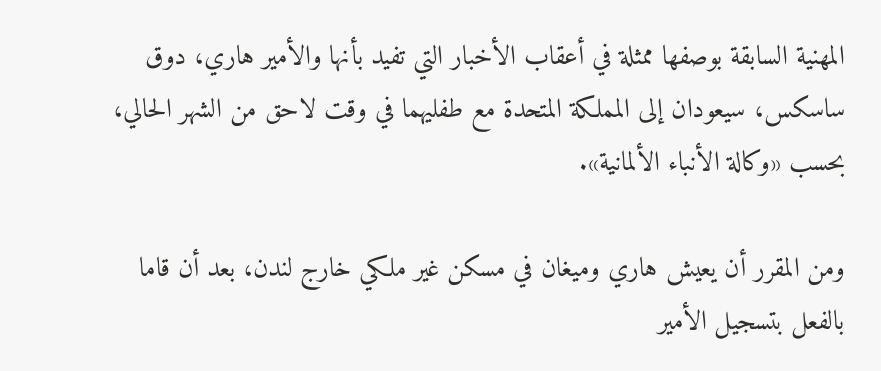المهنية السابقة بوصفها ممثلة في أعقاب الأخبار التي تفيد بأنها والأمير هاري، دوق ساسكس، سيعودان إلى المملكة المتحدة مع طفليهما في وقت لاحق من الشهر الحالي، بحسب «وكالة الأنباء الألمانية».

ومن المقرر أن يعيش هاري وميغان في مسكن غير ملكي خارج لندن، بعد أن قاما بالفعل بتسجيل الأمير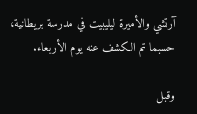آرتشي والأميرة ليليبيت في مدرسة بريطانية، حسبما تم الكشف عنه يوم الأربعاء.

وقبل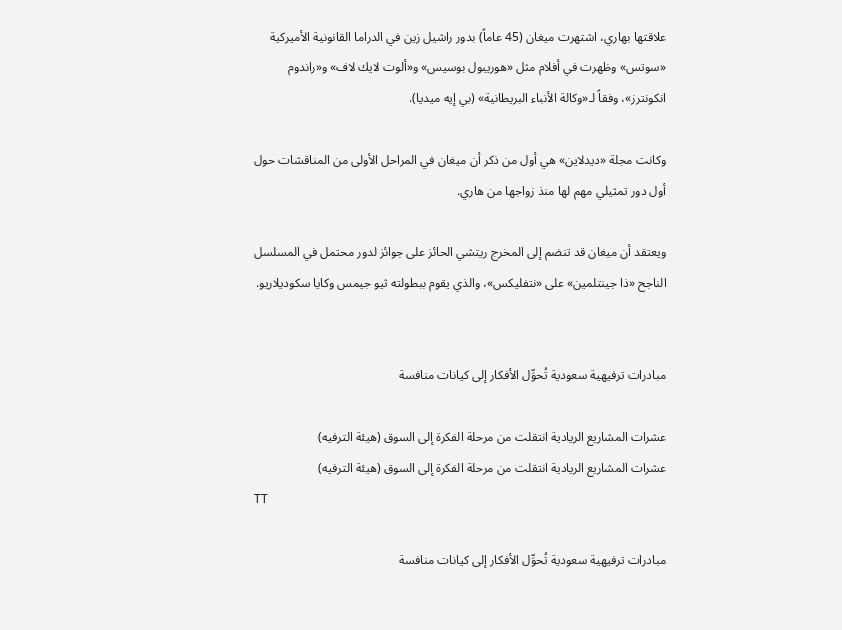علاقتها بهاري، اشتهرت ميغان (45 عاماً) بدور راشيل زين في الدراما القانونية الأميركية «سوتس» وظهرت في أفلام مثل «هوريبول بوسيس» و«ألوت لايك لاف» و«راندوم انكونترز»، وفقاً لـ«وكالة الأنباء البريطانية» (بي إيه ميديا).

وكانت مجلة «ديدلاين» هي أول من ذكر أن ميغان في المراحل الأولى من المناقشات حول أول دور تمثيلي مهم لها منذ زواجها من هاري.

ويعتقد أن ميغان قد تنضم إلى المخرج ريتشي الحائز على جوائز لدور محتمل في المسلسل الناجح «ذا جينتلمين» على «نتفليكس»، والذي يقوم ببطولته ثيو جيمس وكايا سكوديلاريو.


مبادرات ترفيهية سعودية تُحوِّل الأفكار إلى كيانات منافسة

عشرات المشاريع الريادية انتقلت من مرحلة الفكرة إلى السوق (هيئة الترفيه)
عشرات المشاريع الريادية انتقلت من مرحلة الفكرة إلى السوق (هيئة الترفيه)
TT

مبادرات ترفيهية سعودية تُحوِّل الأفكار إلى كيانات منافسة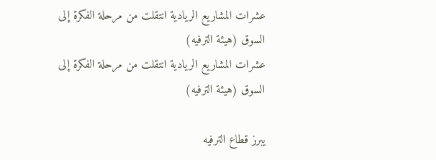عشرات المشاريع الريادية انتقلت من مرحلة الفكرة إلى السوق (هيئة الترفيه)
عشرات المشاريع الريادية انتقلت من مرحلة الفكرة إلى السوق (هيئة الترفيه)

يبرز قطاع الترفيه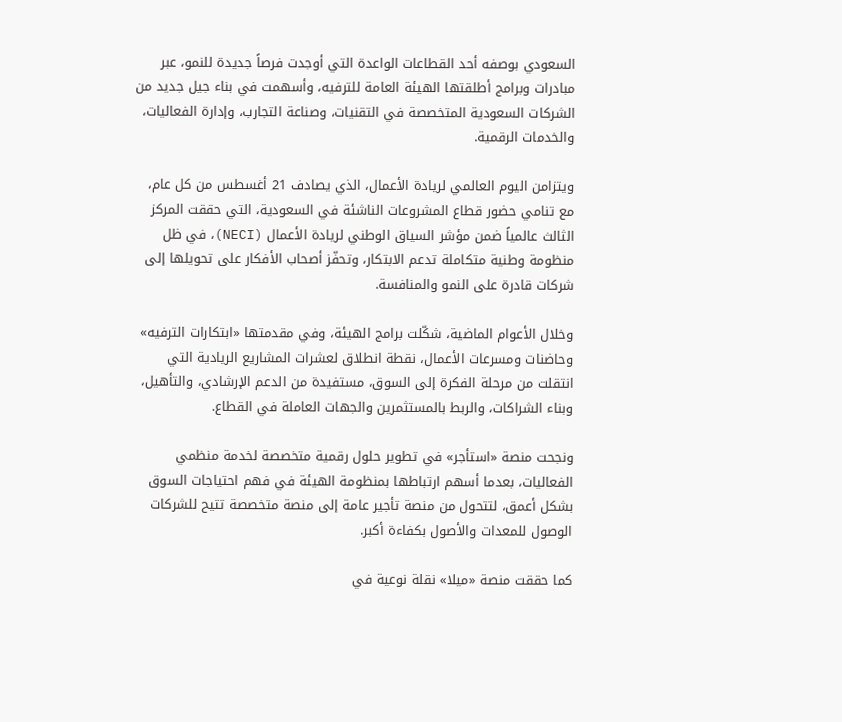السعودي بوصفه أحد القطاعات الواعدة التي أوجدت فرصاً جديدة للنمو، عبر مبادرات وبرامج أطلقتها الهيئة العامة للترفيه، وأسهمت في بناء جيل جديد من الشركات السعودية المتخصصة في التقنيات، وصناعة التجارب، وإدارة الفعاليات، والخدمات الرقمية.

ويتزامن اليوم العالمي لريادة الأعمال، الذي يصادف 21 أغسطس من كل عام، مع تنامي حضور قطاع المشروعات الناشئة في السعودية، التي حققت المركز الثالث عالمياً ضمن مؤشر السياق الوطني لريادة الأعمال (NECI)، في ظل منظومة وطنية متكاملة تدعم الابتكار، وتحفّز أصحاب الأفكار على تحويلها إلى شركات قادرة على النمو والمنافسة.

وخلال الأعوام الماضية، شكّلت برامج الهيئة، وفي مقدمتها «ابتكارات الترفيه» وحاضنات ومسرعات الأعمال، نقطة انطلاق لعشرات المشاريع الريادية التي انتقلت من مرحلة الفكرة إلى السوق، مستفيدة من الدعم الإرشادي، والتأهيل، وبناء الشراكات، والربط بالمستثمرين والجهات العاملة في القطاع.

ونجحت منصة «استأجر» في تطوير حلول رقمية متخصصة لخدمة منظمي الفعاليات، بعدما أسهم ارتباطها بمنظومة الهيئة في فهم احتياجات السوق بشكل أعمق، لتتحول من منصة تأجير عامة إلى منصة متخصصة تتيح للشركات الوصول للمعدات والأصول بكفاءة أكبر.

كما حققت منصة «ميلا» نقلة نوعية في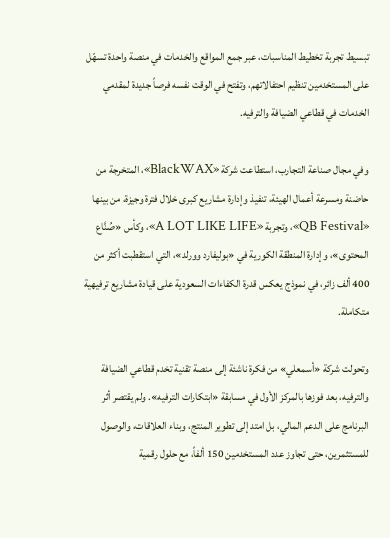تبسيط تجربة تخطيط المناسبات، عبر جمع المواقع والخدمات في منصة واحدة تسهّل على المستخدمين تنظيم احتفالاتهم، وتفتح في الوقت نفسه فرصاً جديدة لمقدمي الخدمات في قطاعي الضيافة والترفيه.

وفي مجال صناعة التجارب، استطاعت شركة «BlackWAX»، المتخرجة من حاضنة ومسرعة أعمال الهيئة، تنفيذ وإدارة مشاريع كبرى خلال فترة وجيزة، من بينها «QB Festival»، وتجربة «A LOT LIKE LIFE»، وكأس «صُنَّاع المحتوى»، وإدارة المنطقة الكورية في «بوليفارد وورلد»، التي استقطبت أكثر من 400 ألف زائر، في نموذج يعكس قدرة الكفاءات السعودية على قيادة مشاريع ترفيهية متكاملة.

وتحولت شركة «أسمعلي» من فكرة ناشئة إلى منصة تقنية تخدم قطاعي الضيافة والترفيه، بعد فوزها بالمركز الأول في مسابقة «ابتكارات الترفيه». ولم يقتصر أثر البرنامج على الدعم المالي، بل امتد إلى تطوير المنتج، وبناء العلاقات، والوصول للمستثمرين، حتى تجاوز عدد المستخدمين 150 ألفاً، مع حلول رقمية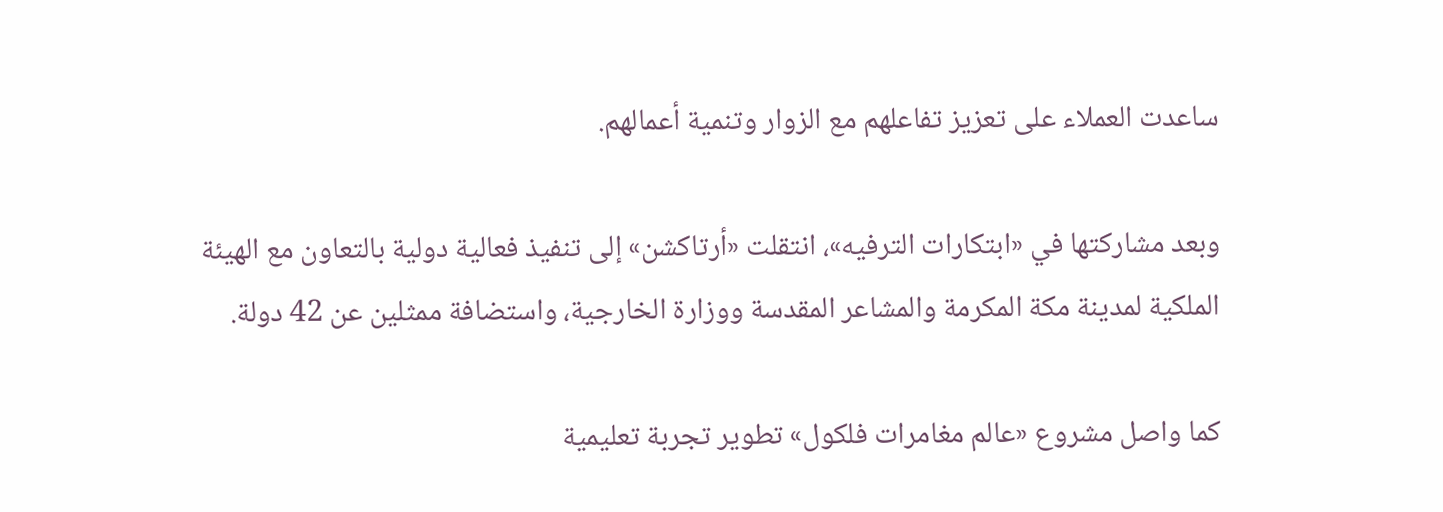ساعدت العملاء على تعزيز تفاعلهم مع الزوار وتنمية أعمالهم.

وبعد مشاركتها في «ابتكارات الترفيه»، انتقلت «أرتاكشن» إلى تنفيذ فعالية دولية بالتعاون مع الهيئة الملكية لمدينة مكة المكرمة والمشاعر المقدسة ووزارة الخارجية، واستضافة ممثلين عن 42 دولة.

كما واصل مشروع «عالم مغامرات فلكول» تطوير تجربة تعليمية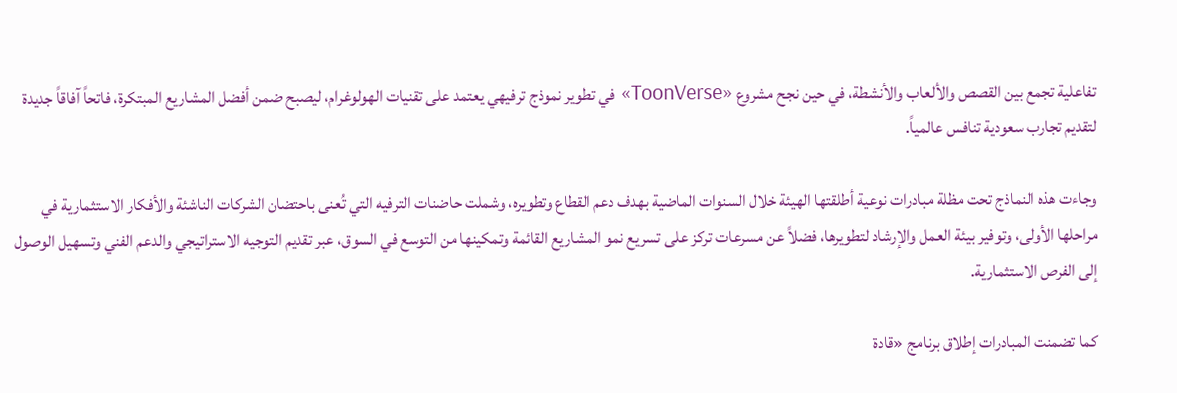تفاعلية تجمع بين القصص والألعاب والأنشطة، في حين نجح مشروع «ToonVerse» في تطوير نموذج ترفيهي يعتمد على تقنيات الهولوغرام، ليصبح ضمن أفضل المشاريع المبتكرة، فاتحاً آفاقاً جديدة لتقديم تجارب سعودية تنافس عالمياً.

وجاءت هذه النماذج تحت مظلة مبادرات نوعية أطلقتها الهيئة خلال السنوات الماضية بهدف دعم القطاع وتطويره، وشملت حاضنات الترفيه التي تُعنى باحتضان الشركات الناشئة والأفكار الاستثمارية في مراحلها الأولى، وتوفير بيئة العمل والإرشاد لتطويرها، فضلاً عن مسرعات تركز على تسريع نمو المشاريع القائمة وتمكينها من التوسع في السوق، عبر تقديم التوجيه الاستراتيجي والدعم الفني وتسهيل الوصول إلى الفرص الاستثمارية.

كما تضمنت المبادرات إطلاق برنامج «قادة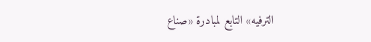الترفيه» التابع لمبادرة «صناع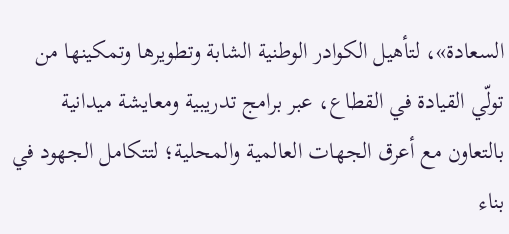السعادة»، لتأهيل الكوادر الوطنية الشابة وتطويرها وتمكينها من تولّي القيادة في القطاع، عبر برامج تدريبية ومعايشة ميدانية بالتعاون مع أعرق الجهات العالمية والمحلية؛ لتتكامل الجهود في بناء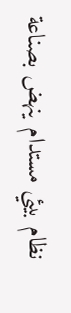نظام بيئي مستدام ينهض بصناعة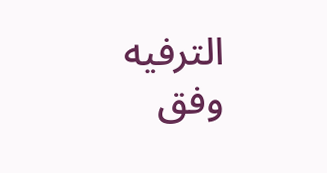الترفيه وفق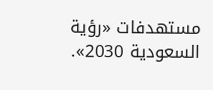مستهدفات «رؤية السعودية 2030».